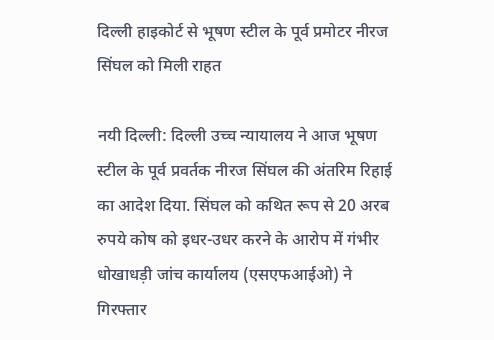दिल्ली हाइकोर्ट से भूषण स्टील के पूर्व प्रमोटर नीरज सिंघल को मिली राहत

नयी दिल्ली: दिल्ली उच्च न्यायालय ने आज भूषण स्टील के पूर्व प्रवर्तक नीरज सिंघल की अंतरिम रिहाई का आदेश दिया. सिंघल को कथित रूप से 20 अरब रुपये कोष को इधर-उधर करने के आरोप में गंभीर धोखाधड़ी जांच कार्यालय (एसएफआईओ) ने गिरफ्तार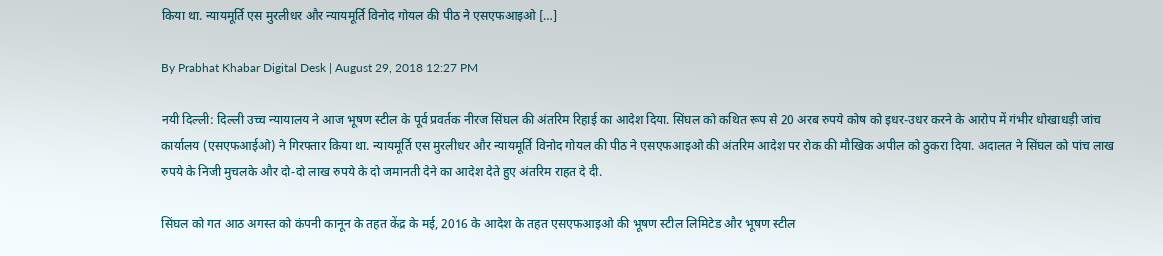किया था. न्यायमूर्ति एस मुरलीधर और न्यायमूर्ति विनोद गोयल की पीठ ने एसएफआइओ […]

By Prabhat Khabar Digital Desk | August 29, 2018 12:27 PM

नयी दिल्ली: दिल्ली उच्च न्यायालय ने आज भूषण स्टील के पूर्व प्रवर्तक नीरज सिंघल की अंतरिम रिहाई का आदेश दिया. सिंघल को कथित रूप से 20 अरब रुपये कोष को इधर-उधर करने के आरोप में गंभीर धोखाधड़ी जांच कार्यालय (एसएफआईओ) ने गिरफ्तार किया था. न्यायमूर्ति एस मुरलीधर और न्यायमूर्ति विनोद गोयल की पीठ ने एसएफआइओ की अंतरिम आदेश पर रोक की मौखिक अपील को ठुकरा दिया. अदालत ने सिंघल को पांच लाख रुपये के निजी मुचलके और दो-दो लाख रुपये के दो जमानती देने का आदेश देते हुए अंतरिम राहत दे दी.

सिंघल को गत आठ अगस्त को कंपनी कानून के तहत केंद्र के मई, 2016 के आदेश के तहत एसएफआइओ की भूषण स्टील लिमिटेड और भूषण स्टील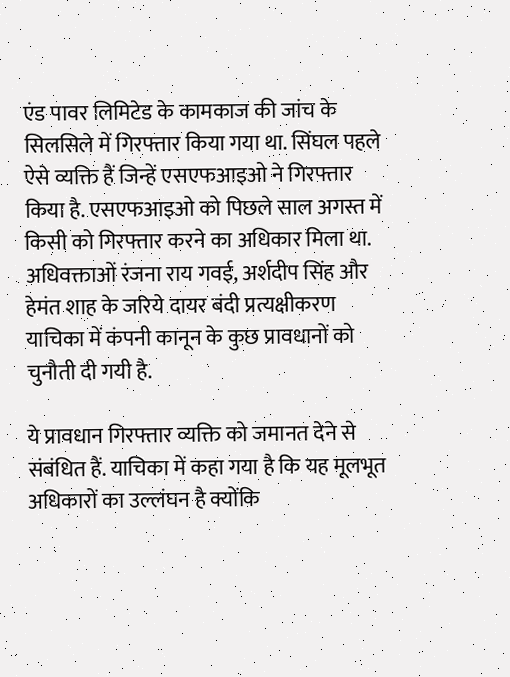एंड पावर लिमिटेड के कामकाज की जांच के सिलसिले में गिरफ्तार किया गया था. सिंघल पहले ऐसे व्यक्ति हैं जिन्हें एसएफआइओ ने गिरफ्तार किया है. एसएफआइओ को पिछले साल अगस्त में किसी को गिरफ्तार करने का अधिकार मिला था. अधिवक्ताओं रंजना राय गवई, अर्शदीप सिंह और हेमंत शाह के जरिये दायर बंदी प्रत्यक्षीकरण याचिका में कंपनी कानून के कुछ प्रावधानों को चुनौती दी गयी है.

ये प्रावधान गिरफ्तार व्यक्ति को जमानत देने से संबंधित हैं. याचिका में कहा गया है कि यह मूलभूत अधिकारों का उल्लंघन है क्योंकि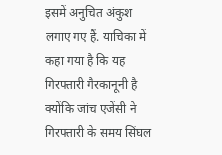इसमें अनुचित अंकुश लगाए गए हैं. याचिका में कहा गया है कि यह गिरफ्तारी गैरकानूनी है क्योंकि जांच एजेंसी ने गिरफ्तारी के समय सिंघल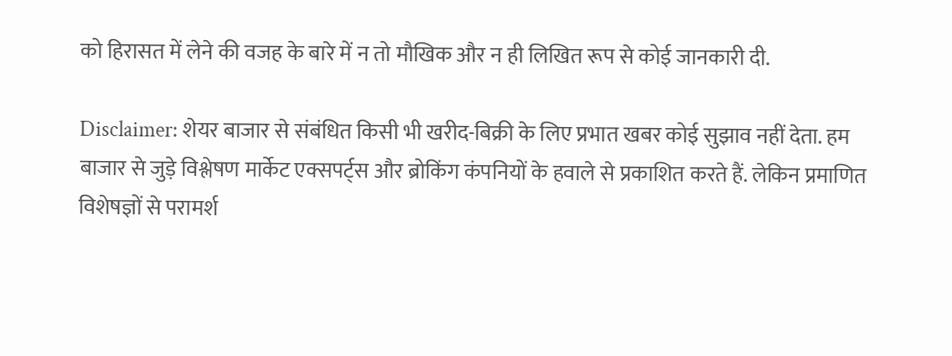को हिरासत में लेने की वजह के बारे में न तो मौखिक और न ही लिखित रूप से कोई जानकारी दी.

Disclaimer: शेयर बाजार से संबंधित किसी भी खरीद-बिक्री के लिए प्रभात खबर कोई सुझाव नहीं देता. हम बाजार से जुड़े विश्लेषण मार्केट एक्सपर्ट्स और ब्रोकिंग कंपनियों के हवाले से प्रकाशित करते हैं. लेकिन प्रमाणित विशेषज्ञों से परामर्श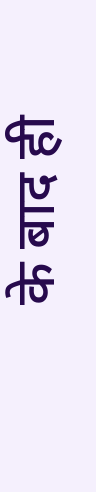के बाद ही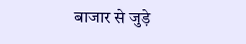बाजार से जुड़े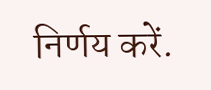निर्णय करें.